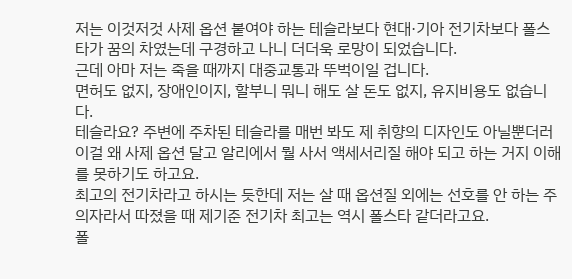저는 이것저것 사제 옵션 붙여야 하는 테슬라보다 현대·기아 전기차보다 폴스타가 꿈의 차였는데 구경하고 나니 더더욱 로망이 되었습니다.
근데 아마 저는 죽을 때까지 대중교통과 뚜벅이일 겁니다.
면허도 없지, 장애인이지, 할부니 뭐니 해도 살 돈도 없지, 유지비용도 없습니다.
테슬라요? 주변에 주차된 테슬라를 매번 봐도 제 취향의 디자인도 아닐뿐더러 이걸 왜 사제 옵션 달고 알리에서 뭘 사서 액세서리질 해야 되고 하는 거지 이해를 못하기도 하고요.
최고의 전기차라고 하시는 듯한데 저는 살 때 옵션질 외에는 선호를 안 하는 주의자라서 따졌을 때 제기준 전기차 최고는 역시 폴스타 같더라고요.
폴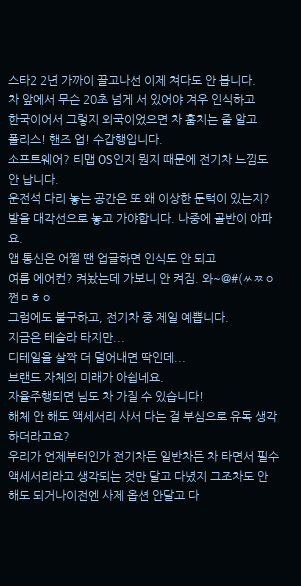스타2 2년 가까이 끌고나선 이제 쳐다도 안 봅니다.
차 앞에서 무슨 20초 넘게 서 있어야 겨우 인식하고
한국이어서 그렇지 외국이었으면 차 훔치는 줄 알고
폴리스! 핸즈 업! 수갑행입니다.
소프트웨어? 티맵 OS인지 뭔지 때문에 전기차 느낌도 안 납니다.
운전석 다리 놓는 공간은 또 왜 이상한 둔턱이 있는지?
발을 대각선으로 놓고 가야합니다. 나중에 골반이 아파요.
앱 통신은 어쩔 땐 업글하면 인식도 안 되고
여름 에어컨? 켜놨는데 가보니 안 켜짐. 와~@#(ㅆㅉㅇ쩐ㅁㅎㅇ
그럼에도 불구하고, 전기차 중 제일 예쁩니다.
지금은 테슬라 타지만...
디테일을 살짝 더 덜어내면 딱인데...
브랜드 자체의 미래가 아쉽네요.
자율주행되면 님도 차 가질 수 있습니다!
해체 안 해도 액세서리 사서 다는 걸 부심으로 유독 생각하더라고요?
우리가 언제부터인가 전기차든 일반차든 차 타면서 필수 액세서리라고 생각되는 것만 달고 다녔지 그조차도 안 해도 되거나이전엔 사제 옵션 안달고 다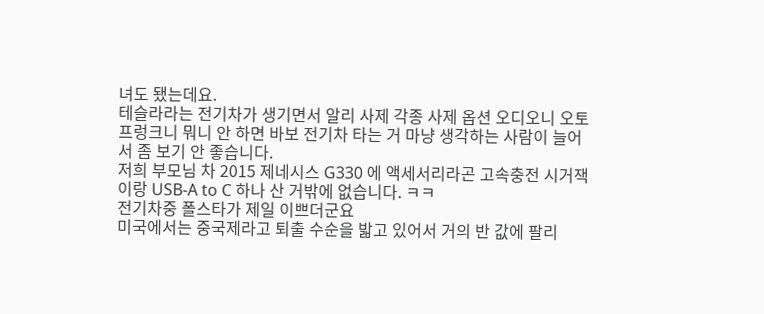녀도 됐는데요.
테슬라라는 전기차가 생기면서 알리 사제 각종 사제 옵션 오디오니 오토프렁크니 뭐니 안 하면 바보 전기차 타는 거 마냥 생각하는 사람이 늘어서 좀 보기 안 좋습니다.
저희 부모님 차 2015 제네시스 G330 에 액세서리라곤 고속충전 시거잭 이랑 USB-A to C 하나 산 거밖에 없습니다. ㅋㅋ
전기차중 폴스타가 제일 이쁘더군요
미국에서는 중국제라고 퇴출 수순을 밟고 있어서 거의 반 값에 팔리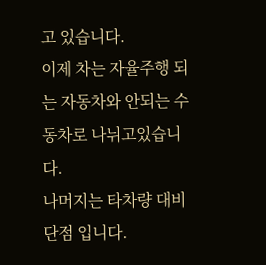고 있습니다.
이제 차는 자율주행 되는 자동차와 안되는 수동차로 나뉘고있습니다.
나머지는 타차량 대비 단점 입니다.